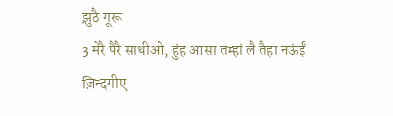झ़ुठै गूरू
3 मेरै पैरै साथीओ, हुंह आसा तम्हां लै तैहा नऊंईं ज़िन्दगीए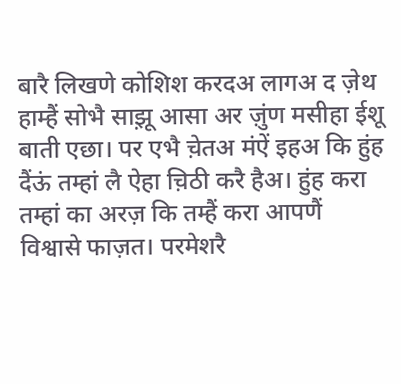बारै लिखणे कोशिश करदअ लागअ द ज़ेथ हाम्हैं सोभै साझ़ू आसा अर ज़ुंण मसीहा ईशू बाती एछा। पर एभै च़ेतअ मंऐं इहअ कि हुंह दैंऊं तम्हां लै ऐहा च़िठी करै हैअ। हुंह करा तम्हां का अरज़ कि तम्हैं करा आपणैं विश्वासे फाज़त। परमेशरै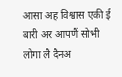आसा अह विश्वास एकी ई बारी अर आपणैं सोभी लोगा लै दैनअ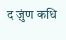द ज़ुंण कधि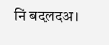निं बदल़दअ।